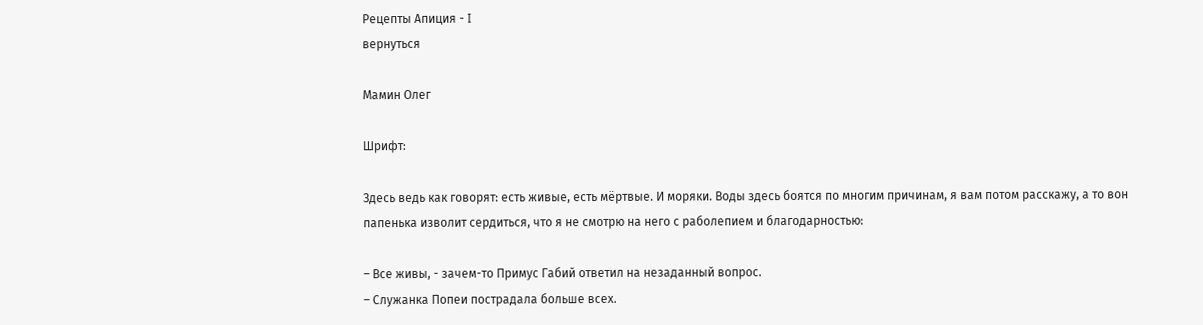Рецепты Апиция - I
вернуться

Мамин Олег

Шрифт:

Здесь ведь как говорят: есть живые, есть мёртвые. И моряки. Воды здесь боятся по многим причинам, я вам потом расскажу, а то вон папенька изволит сердиться, что я не смотрю на него с раболепием и благодарностью:

– Все живы, - зачем-то Примус Габий ответил на незаданный вопрос.
– Служанка Попеи пострадала больше всех.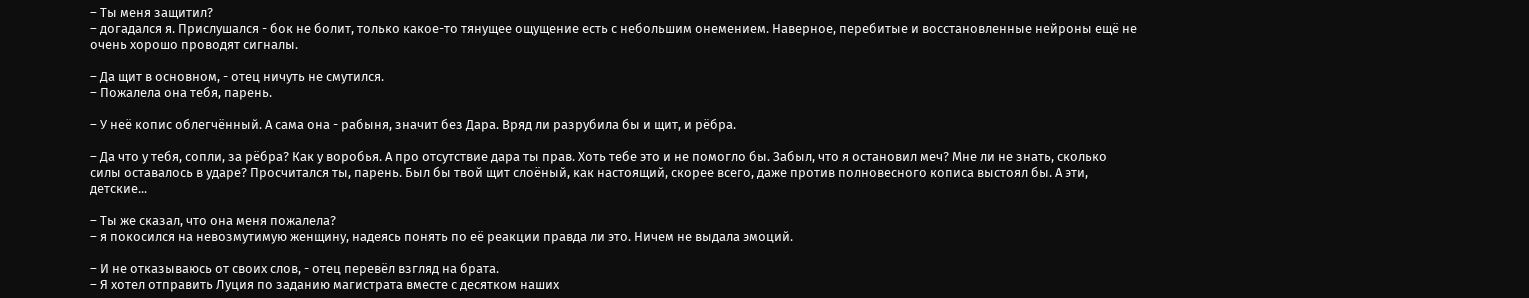– Ты меня защитил?
– догадался я. Прислушался - бок не болит, только какое-то тянущее ощущение есть с небольшим онемением. Наверное, перебитые и восстановленные нейроны ещё не очень хорошо проводят сигналы.

– Да щит в основном, - отец ничуть не смутился.
– Пожалела она тебя, парень.

– У неё копис облегчённый. А сама она - рабыня, значит без Дара. Вряд ли разрубила бы и щит, и рёбра.

– Да что у тебя, сопли, за рёбра? Как у воробья. А про отсутствие дара ты прав. Хоть тебе это и не помогло бы. Забыл, что я остановил меч? Мне ли не знать, сколько силы оставалось в ударе? Просчитался ты, парень. Был бы твой щит слоёный, как настоящий, скорее всего, даже против полновесного кописа выстоял бы. А эти, детские...

– Ты же сказал, что она меня пожалела?
– я покосился на невозмутимую женщину, надеясь понять по её реакции правда ли это. Ничем не выдала эмоций.

– И не отказываюсь от своих слов, - отец перевёл взгляд на брата.
– Я хотел отправить Луция по заданию магистрата вместе с десятком наших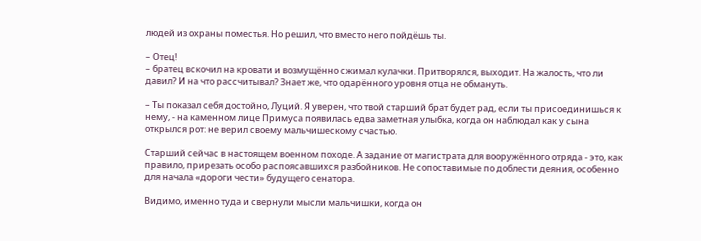людей из охраны поместья. Но решил, что вместо него пойдёшь ты.

– Отец!
– братец вскочил на кровати и возмущённо сжимал кулачки. Притворялся, выходит. На жалость, что ли давил? И на что рассчитывал? Знает же, что одарённого уровня отца не обмануть.

– Ты показал себя достойно, Луций. Я уверен, что твой старший брат будет рад, если ты присоединишься к нему, - на каменном лице Примуса появилась едва заметная улыбка, когда он наблюдал как у сына открылся рот: не верил своему мальчишескому счастью.

Старший сейчас в настоящем военном походе. А задание от магистрата для вооружённого отряда - это, как правило, прирезать особо распоясавшихся разбойников. Не сопоставимые по доблести деяния, особенно для начала «дороги чести» будущего сенатора.

Видимо, именно туда и свернули мысли мальчишки, когда он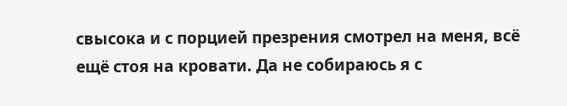свысока и с порцией презрения смотрел на меня, всё ещё стоя на кровати. Да не собираюсь я с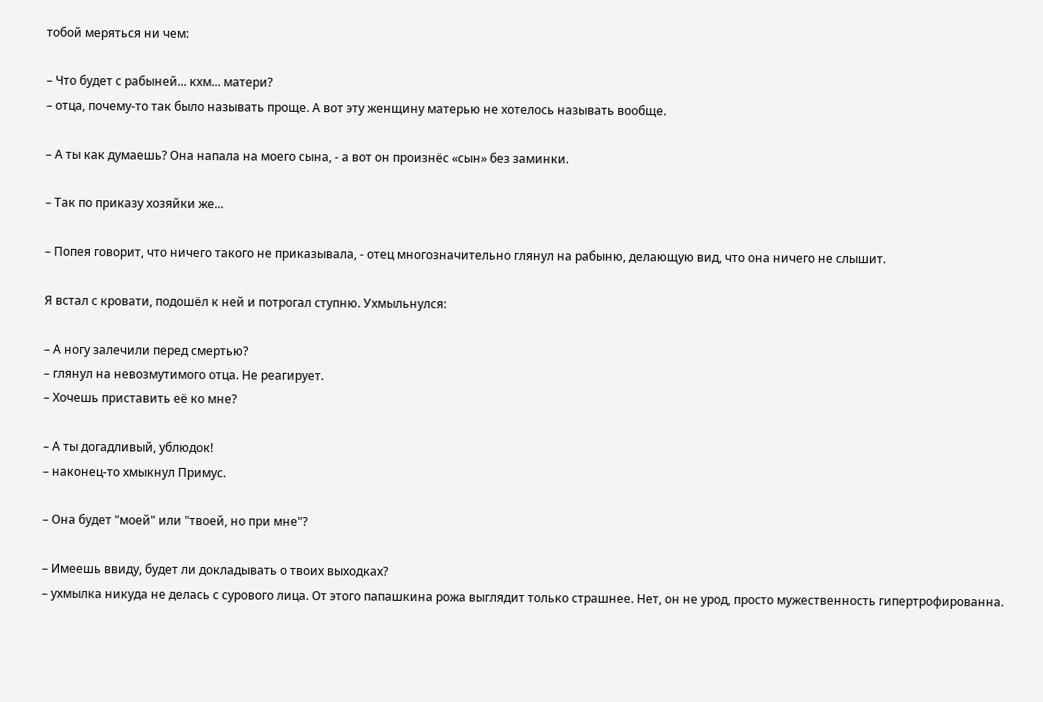тобой меряться ни чем:

– Что будет с рабыней... кхм... матери?
– отца, почему-то так было называть проще. А вот эту женщину матерью не хотелось называть вообще.

– А ты как думаешь? Она напала на моего сына, - а вот он произнёс «сын» без заминки.

– Так по приказу хозяйки же...

– Попея говорит, что ничего такого не приказывала, - отец многозначительно глянул на рабыню, делающую вид, что она ничего не слышит.

Я встал с кровати, подошёл к ней и потрогал ступню. Ухмыльнулся:

– А ногу залечили перед смертью?
– глянул на невозмутимого отца. Не реагирует.
– Хочешь приставить её ко мне?

– А ты догадливый, ублюдок!
– наконец-то хмыкнул Примус.

– Она будет "моей" или "твоей, но при мне"?

– Имеешь ввиду, будет ли докладывать о твоих выходках?
– ухмылка никуда не делась с сурового лица. От этого папашкина рожа выглядит только страшнее. Нет, он не урод, просто мужественность гипертрофированна.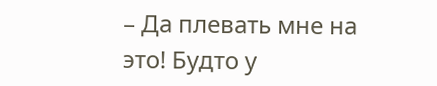– Да плевать мне на это! Будто у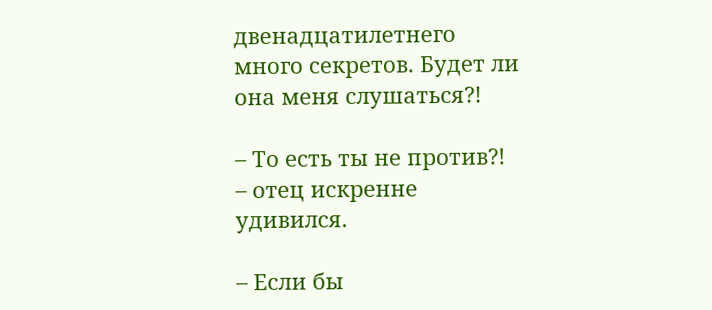двенадцатилетнего много секретов. Будет ли она меня слушаться?!

– То есть ты не против?!
– отец искренне удивился.

– Если бы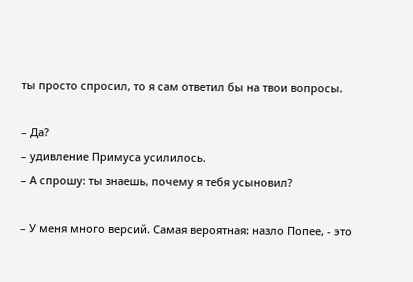ты просто спросил, то я сам ответил бы на твои вопросы.

– Да?
– удивление Примуса усилилось.
– А спрошу: ты знаешь, почему я тебя усыновил?

– У меня много версий. Самая вероятная: назло Попее, - это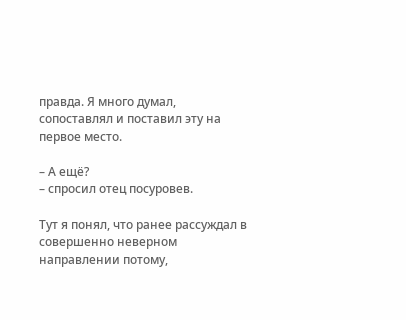правда. Я много думал, сопоставлял и поставил эту на первое место.

– А ещё?
– спросил отец посуровев.

Тут я понял, что ранее рассуждал в совершенно неверном направлении потому,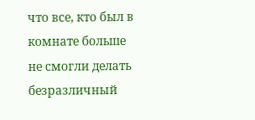что все, кто был в комнате больше не смогли делать безразличный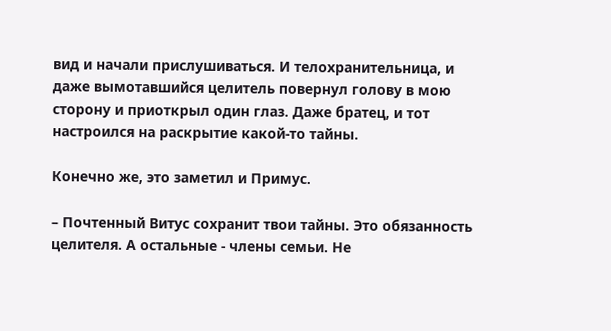вид и начали прислушиваться. И телохранительница, и даже вымотавшийся целитель повернул голову в мою сторону и приоткрыл один глаз. Даже братец, и тот настроился на раскрытие какой-то тайны.

Конечно же, это заметил и Примус.

– Почтенный Витус сохранит твои тайны. Это обязанность целителя. А остальные - члены семьи. Не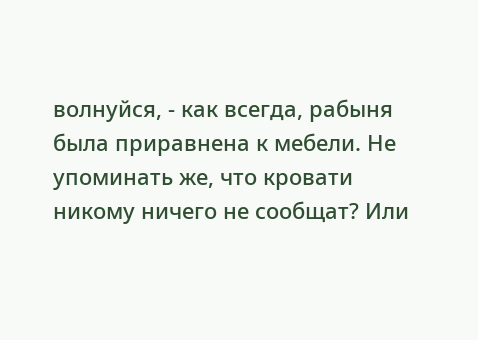волнуйся, - как всегда, рабыня была приравнена к мебели. Не упоминать же, что кровати никому ничего не сообщат? Или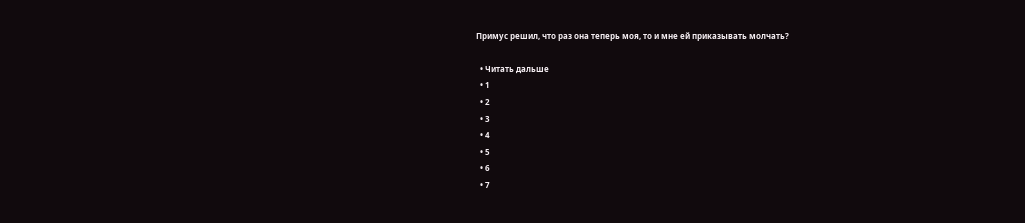Примус решил, что раз она теперь моя, то и мне ей приказывать молчать?

  • Читать дальше
  • 1
  • 2
  • 3
  • 4
  • 5
  • 6
  • 7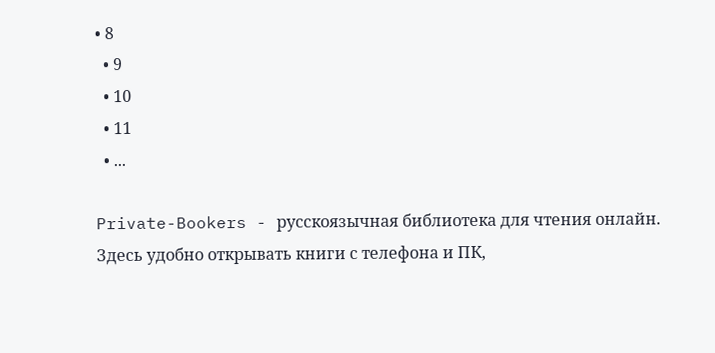• 8
  • 9
  • 10
  • 11
  • ...

Private-Bookers - русскоязычная библиотека для чтения онлайн. Здесь удобно открывать книги с телефона и ПК,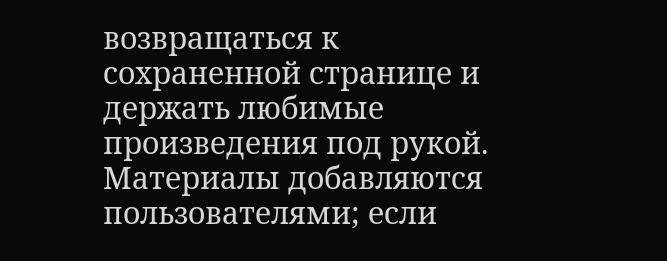возвращаться к сохраненной странице и держать любимые произведения под рукой. Материалы добавляются пользователями; если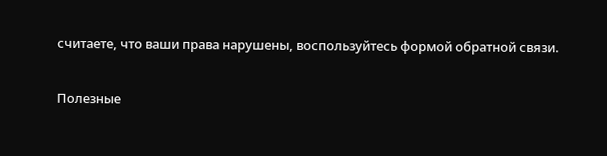считаете, что ваши права нарушены, воспользуйтесь формой обратной связи.

Полезные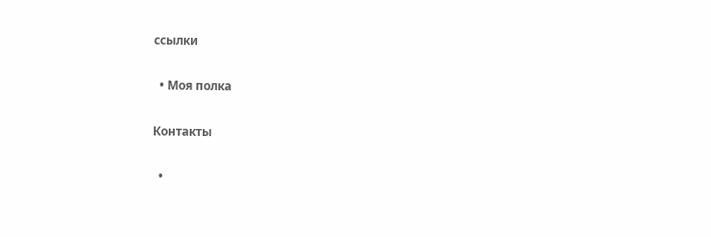ссылки

  • Моя полка

Контакты

  •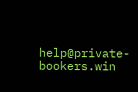help@private-bookers.win